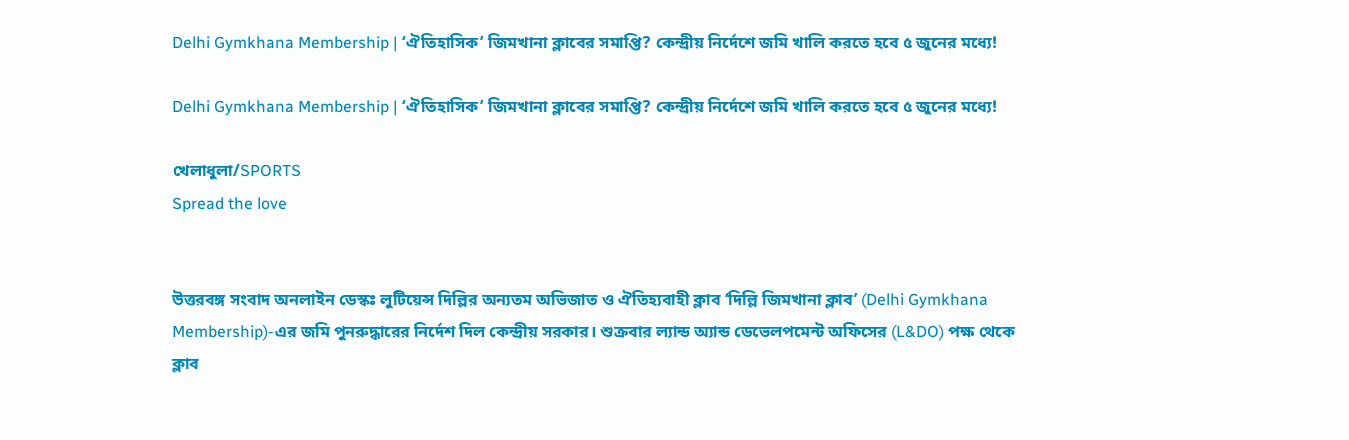Delhi Gymkhana Membership | ‘ঐতিহাসিক’ জিমখানা ক্লাবের সমাপ্তি? কেন্দ্রীয় নির্দেশে জমি খালি করতে হবে ৫ জুনের মধ্যে!

Delhi Gymkhana Membership | ‘ঐতিহাসিক’ জিমখানা ক্লাবের সমাপ্তি? কেন্দ্রীয় নির্দেশে জমি খালি করতে হবে ৫ জুনের মধ্যে!

খেলাধুলা/SPORTS
Spread the love


উত্তরবঙ্গ সংবাদ অনলাইন ডেস্কঃ লুটিয়েন্স দিল্লির অন্যতম অভিজাত ও ঐতিহ্যবাহী ক্লাব ‘দিল্লি জিমখানা ক্লাব’ (Delhi Gymkhana Membership)-এর জমি পুনরুদ্ধারের নির্দেশ দিল কেন্দ্রীয় সরকার। শুক্রবার ল্যান্ড অ্যান্ড ডেভেলপমেন্ট অফিসের (L&DO) পক্ষ থেকে ক্লাব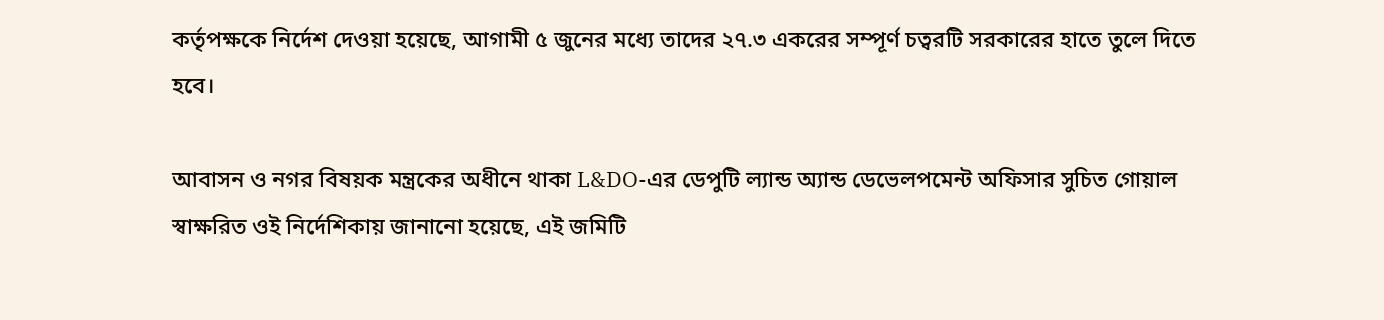কর্তৃপক্ষকে নির্দেশ দেওয়া হয়েছে, আগামী ৫ জুনের মধ্যে তাদের ২৭.৩ একরের সম্পূর্ণ চত্বরটি সরকারের হাতে তুলে দিতে হবে।

আবাসন ও নগর বিষয়ক মন্ত্রকের অধীনে থাকা L&DO-এর ডেপুটি ল্যান্ড অ্যান্ড ডেভেলপমেন্ট অফিসার সুচিত গোয়াল স্বাক্ষরিত ওই নির্দেশিকায় জানানো হয়েছে, এই জমিটি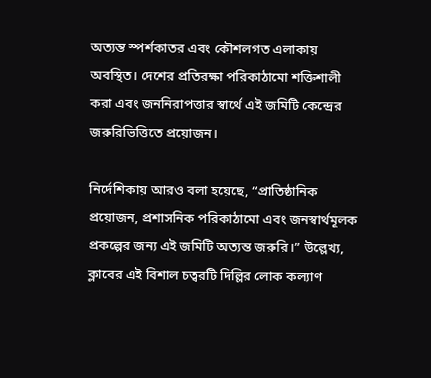অত্যন্ত স্পর্শকাতর এবং কৌশলগত এলাকায় অবস্থিত। দেশের প্রতিরক্ষা পরিকাঠামো শক্তিশালী করা এবং জননিরাপত্তার স্বার্থে এই জমিটি কেন্দ্রের জরুরিভিত্তিতে প্রয়োজন।

নির্দেশিকায় আরও বলা হয়েছে, “প্রাতিষ্ঠানিক প্রয়োজন, প্রশাসনিক পরিকাঠামো এবং জনস্বার্থমূলক প্রকল্পের জন্য এই জমিটি অত্যন্ত জরুরি।” উল্লেখ্য, ক্লাবের এই বিশাল চত্বরটি দিল্লির লোক কল্যাণ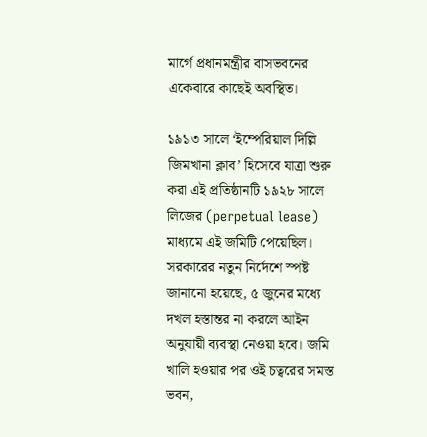মার্গে প্রধানমন্ত্রীর বাসভবনের একেবারে কাছেই অবস্থিত।

১৯১৩ সালে ‘ইম্পেরিয়াল দিল্লি জিমখানা ক্লাব’ হিসেবে যাত্রা শুরু করা এই প্রতিষ্ঠানটি ১৯২৮ সালে লিজের (perpetual lease) মাধ্যমে এই জমিটি পেয়েছিল। সরকারের নতুন নির্দেশে স্পষ্ট জানানো হয়েছে, ৫ জুনের মধ্যে দখল হস্তান্তর না করলে আইন অনুযায়ী ব্যবস্থা নেওয়া হবে। জমি খালি হওয়ার পর ওই চত্বরের সমস্ত ভবন,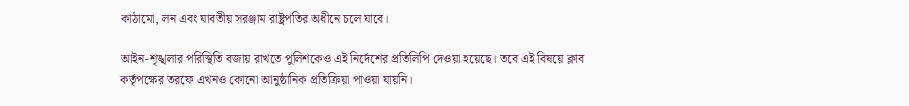কাঠামো, লন এবং যাবতীয় সরঞ্জাম রাষ্ট্রপতির অধীনে চলে যাবে।

আইন-শৃঙ্খলার পরিস্থিতি বজায় রাখতে পুলিশকেও এই নির্দেশের প্রতিলিপি দেওয়া হয়েছে। তবে এই বিষয়ে ক্লাব কর্তৃপক্ষের তরফে এখনও কোনো আনুষ্ঠানিক প্রতিক্রিয়া পাওয়া যায়নি।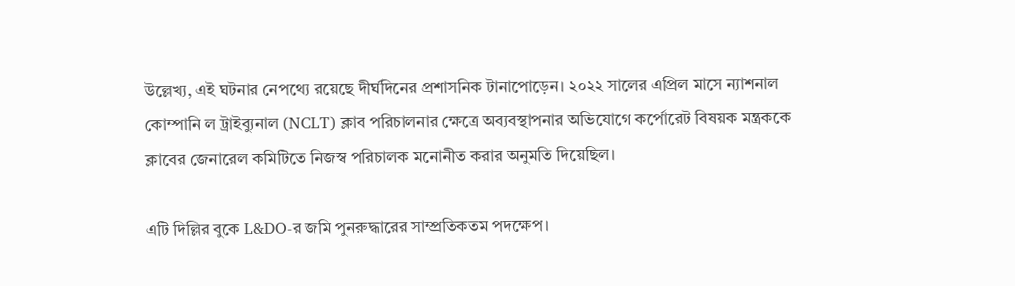উল্লেখ্য, এই ঘটনার নেপথ্যে রয়েছে দীর্ঘদিনের প্রশাসনিক টানাপোড়েন। ২০২২ সালের এপ্রিল মাসে ন্যাশনাল কোম্পানি ল ট্রাইব্যুনাল (NCLT) ক্লাব পরিচালনার ক্ষেত্রে অব্যবস্থাপনার অভিযোগে কর্পোরেট বিষয়ক মন্ত্রককে ক্লাবের জেনারেল কমিটিতে নিজস্ব পরিচালক মনোনীত করার অনুমতি দিয়েছিল।

এটি দিল্লির বুকে L&DO-র জমি পুনরুদ্ধারের সাম্প্রতিকতম পদক্ষেপ।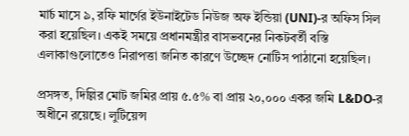মার্চ মাসে ৯, রফি মার্গের ইউনাইটেড নিউজ অফ ইন্ডিয়া (UNI)-র অফিস সিল করা হয়েছিল। একই সময়ে প্রধানমন্ত্রীর বাসভবনের নিকটবর্তী বস্তি এলাকাগুলোতেও নিরাপত্তা জনিত কারণে উচ্ছেদ নোটিস পাঠানো হয়েছিল।

প্রসঙ্গত, দিল্লির মোট জমির প্রায় ৫.৫% বা প্রায় ২০,০০০ একর জমি L&DO-র অধীনে রয়েছে। লুটিয়েন্স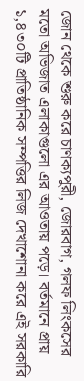জোন থেকে শুরু করে চাণক্যপুরী, জোরবাগ, গলফ লিংকসের মতো অভিজাত এলাকাগুলো এর আওতায় পড়ে। বর্তমানে প্রায় ১,৪৩০টি প্রাতিষ্ঠানিক সম্পত্তির লিজ দেখাশোনা করে এই সরকারি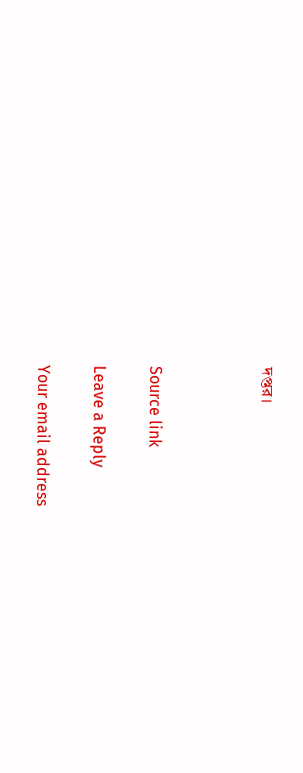দপ্তর।



Source link

Leave a Reply

Your email address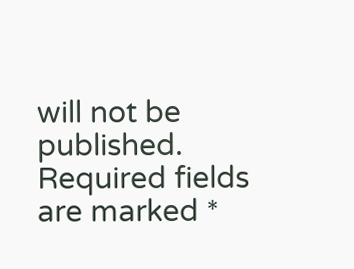will not be published. Required fields are marked *